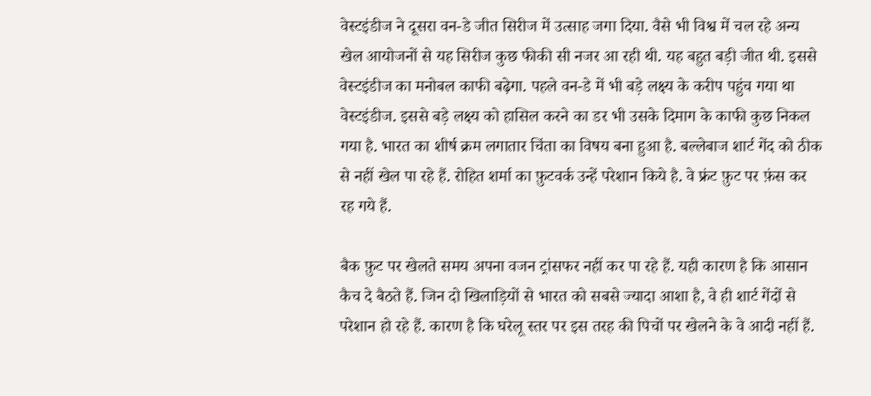वेस्टइंडीज ने दूसरा वन-डे जीत सिरीज में उत्साह जगा दिया. वैसे भी विश्व में चल रहे अन्य खेल आयोजनों से यह सिरीज कुछ फीकी सी नजर आ रही थी. यह बहुत बड़ी जीत थी. इससे वेस्टइंडीज का मनोबल काफी बढ़ेगा. पहले वन-डे में भी बड़े लक्ष्य के करीप पहुंच गया था वेस्टइंडीज. इससे बड़े लक्ष्य को हासिल करने का डर भी उसके दिमाग के काफी कुछ निकल गया है. भारत का शीर्ष क्रम लगातार चिंता का विषय बना हुआ है. बल्लेबाज शार्ट गेंद को ठीक से नहीं खेल पा रहे हैं. रोहित शर्मा का फ़ुटवर्क उन्हें परेशान किये है. वे फ्रंट फ़ुट पर फ़ंस कर रह गये हैं.

बैक फ़ुट पर खेलते समय अपना वजन ट्रांसफर नहीं कर पा रहे हैं. यही कारण है कि आसान कैच दे बैठते हैं. जिन दो खिलाड़ियों से भारत को सबसे ज्यादा आशा है, वे ही शार्ट गेंदों से परेशान हो रहे हैं. कारण है कि घरेलू स्तर पर इस तरह की पिचों पर खेलने के वे आदी नहीं हैं.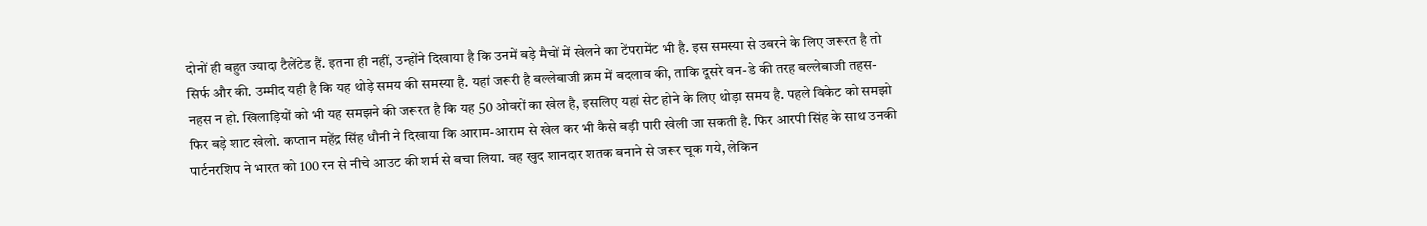दोनों ही बहुत ज्यादा टैलेंटेड हैं. इतना ही नहीं, उन्होंने दिखाया है कि उनमें बड़े मैचों में खेलने का टेंपरामेंट भी है. इस समस्या से उबरने के लिए जरूरत है तो सिर्फ और की. उम्मीद यही है कि यह थोड़े समय की समस्या है. यहां जरूरी है बल्लेबाजी क्रम में बदलाव की, ताकि दूसरे वन-डे की तरह बल्लेबाजी तहस-नहस न हो. खिलाड़ियों को भी यह समझने की जरूरत है कि यह 50 ओवरों का खेल है, इसलिए यहां सेट होने के लिए थोड़ा समय है. पहले विकेट को समझो फिर बड़े शाट खेलो. कप्तान महेंद्र सिंह धौनी ने दिखाया कि आराम-आराम से खेल कर भी कैसे बड़ी पारी खेली जा सकती है. फिर आरपी सिंह के साथ उनकी पार्टनरशिप ने भारत को 100 रन से नीचे आउट की शर्म से बचा लिया. वह खुद शानदार शतक बनाने से जरूर चूक गये, लेकिन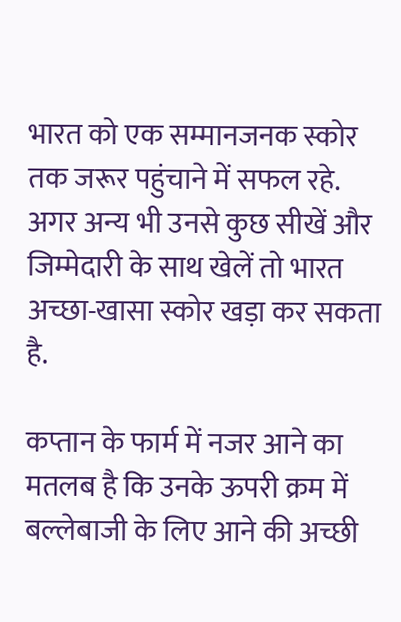भारत को एक सम्मानजनक स्कोर तक जरूर पहुंचाने में सफल रहे. अगर अन्य भी उनसे कुछ सीखें और जिम्मेदारी के साथ खेलें तो भारत अच्छा-खासा स्कोर खड़ा कर सकता है.

कप्तान के फार्म में नजर आने का मतलब है कि उनके ऊपरी क्रम में बल्लेबाजी के लिए आने की अच्छी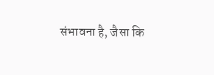संभावना है, जैसा कि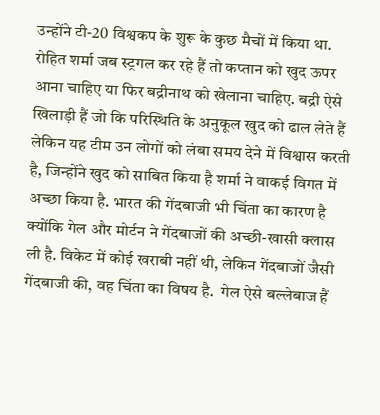उन्होंने टी-20 विश्वकप के शुरू के कुछ मैचों में किया था. रोहित शर्मा जब स्ट्रगल कर रहे हैं तो कप्तान को खुद ऊपर आना चाहिए या फिर बद्रीनाथ को खेलाना चाहिए. बद्री ऐसे खिलाड़ी हैं जो कि परिस्थिति के अनुकूल खुद को ढाल लेते हैं लेकिन यह टीम उन लोगों को लंबा समय देने में विश्वास करती है, जिन्होंने खुद को साबित किया है शर्मा ने वाकई विगत में अच्छा किया है. भारत की गेंदबाजी भी चिंता का कारण है क्योंकि गेल और मोर्टन ने गेंदबाजों की अच्छी-खासी क्लास ली है. विकेट में कोई खराबी नहीं थी, लेकिन गेंदबाजों जैसी गेंदबाजी की, वह चिंता का विषय है.  गेल ऐसे बल्लेबाज हैं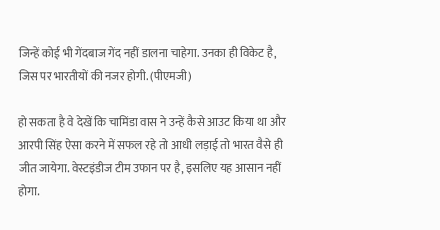जिन्हें कोई भी गेंदबाज गेंद नहीं डालना चाहेगा. उनका ही विकेट है, जिस पर भारतीयों की नजर होगी. (पीएमजी)

हो सकता है वे देखें कि चामिंडा वास ने उन्हें कैसे आउट किया था और आरपी सिंह ऐसा करने में सफल रहे तो आधी लड़ाई तो भारत वैसे ही जीत जायेगा. वेस्टइंडीज टीम उफान पर है, इसलिए यह आसान नहीं होगा.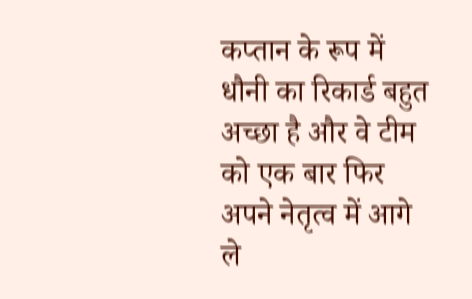कप्तान के रूप में धौनी का रिकार्ड बहुत अच्छा है और वे टीम को एक बार फिर अपने नेतृत्व में आगे ले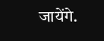जायेंगे.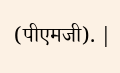(पीएमजी). |